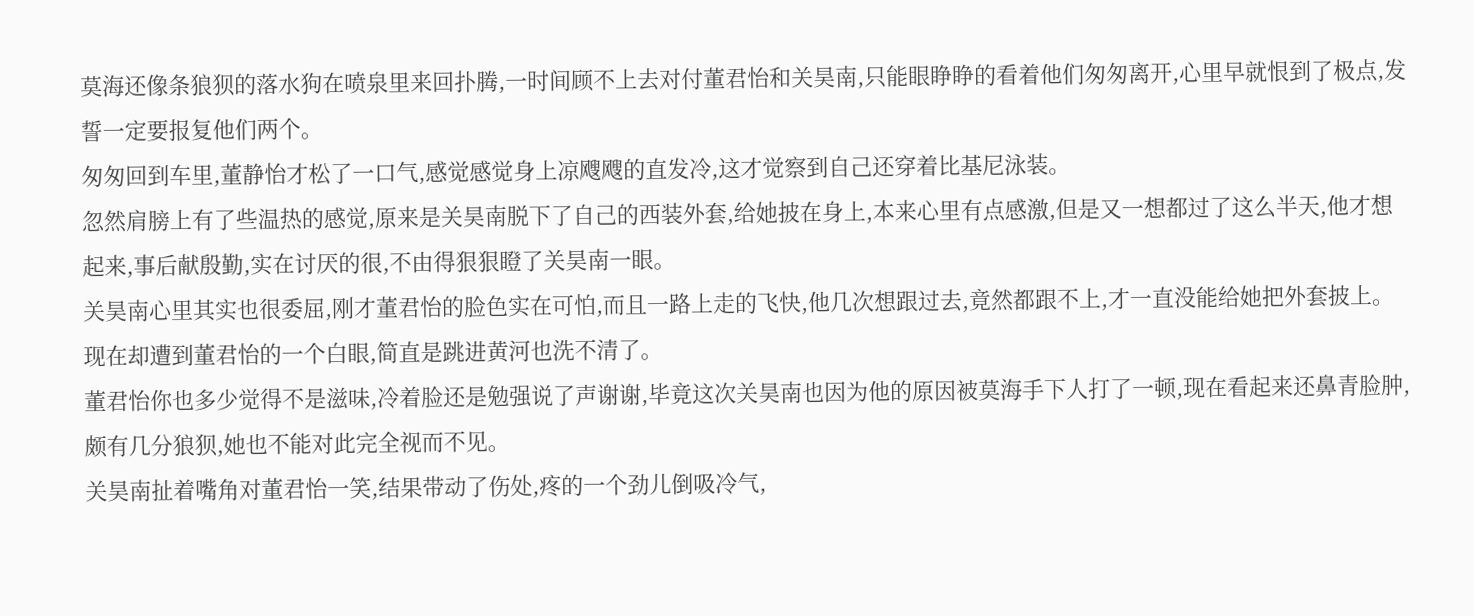莫海还像条狼狈的落水狗在喷泉里来回扑腾,一时间顾不上去对付董君怡和关昊南,只能眼睁睁的看着他们匆匆离开,心里早就恨到了极点,发誓一定要报复他们两个。
匆匆回到车里,董静怡才松了一口气,感觉感觉身上凉飕飕的直发冷,这才觉察到自己还穿着比基尼泳装。
忽然肩膀上有了些温热的感觉,原来是关昊南脱下了自己的西装外套,给她披在身上,本来心里有点感激,但是又一想都过了这么半天,他才想起来,事后献殷勤,实在讨厌的很,不由得狠狠瞪了关昊南一眼。
关昊南心里其实也很委屈,刚才董君怡的脸色实在可怕,而且一路上走的飞快,他几次想跟过去,竟然都跟不上,才一直没能给她把外套披上。现在却遭到董君怡的一个白眼,简直是跳进黄河也洗不清了。
董君怡你也多少觉得不是滋味,冷着脸还是勉强说了声谢谢,毕竟这次关昊南也因为他的原因被莫海手下人打了一顿,现在看起来还鼻青脸肿,颇有几分狼狈,她也不能对此完全视而不见。
关昊南扯着嘴角对董君怡一笑,结果带动了伤处,疼的一个劲儿倒吸冷气,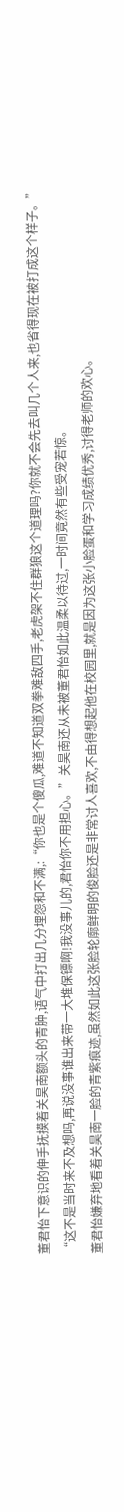董君怡下意识的伸手抚摸着关昊南额头的青肿,语气中打出几分埋怨和不满,:“你也是个傻瓜,难道不知道双拳难敌四手,老虎架不住群狼这个道理吗?你就不会先去叫几个人来,也省得现在被打成这个样子。”
“这不是当时来不及想吗,再说没事谁出来带一大堆保镖啊!我没事儿的,君怡你不用担心。”关昊南还从未被董君怡如此温柔以待过,一时间竟然有些受宠若惊。
董君怡嫌弃地看着关昊南一脸的青紫痕迹,虽然如此这张脸轮廓鲜明的俊脸还是非常讨人喜欢,不由得想起他在校园里,就是因为这张小脸蛋和学习成绩优秀,讨得老师的欢心。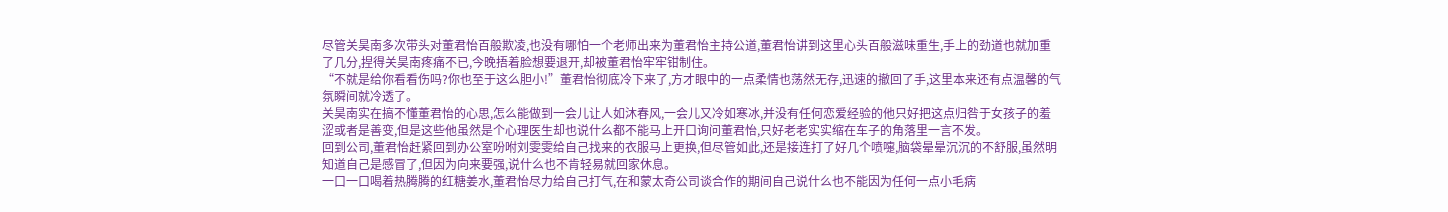尽管关昊南多次带头对董君怡百般欺凌,也没有哪怕一个老师出来为董君怡主持公道,董君怡讲到这里心头百般滋味重生,手上的劲道也就加重了几分,捏得关昊南疼痛不已,今晚捂着脸想要退开,却被董君怡牢牢钳制住。
“不就是给你看看伤吗?你也至于这么胆小!”董君怡彻底冷下来了,方才眼中的一点柔情也荡然无存,迅速的撤回了手,这里本来还有点温馨的气氛瞬间就冷透了。
关昊南实在搞不懂董君怡的心思,怎么能做到一会儿让人如沐春风,一会儿又冷如寒冰,并没有任何恋爱经验的他只好把这点归咎于女孩子的羞涩或者是善变,但是这些他虽然是个心理医生却也说什么都不能马上开口询问董君怡,只好老老实实缩在车子的角落里一言不发。
回到公司,董君怡赶紧回到办公室吩咐刘雯雯给自己找来的衣服马上更换,但尽管如此,还是接连打了好几个喷嚏,脑袋晕晕沉沉的不舒服,虽然明知道自己是感冒了,但因为向来要强,说什么也不肯轻易就回家休息。
一口一口喝着热腾腾的红糖姜水,董君怡尽力给自己打气,在和蒙太奇公司谈合作的期间自己说什么也不能因为任何一点小毛病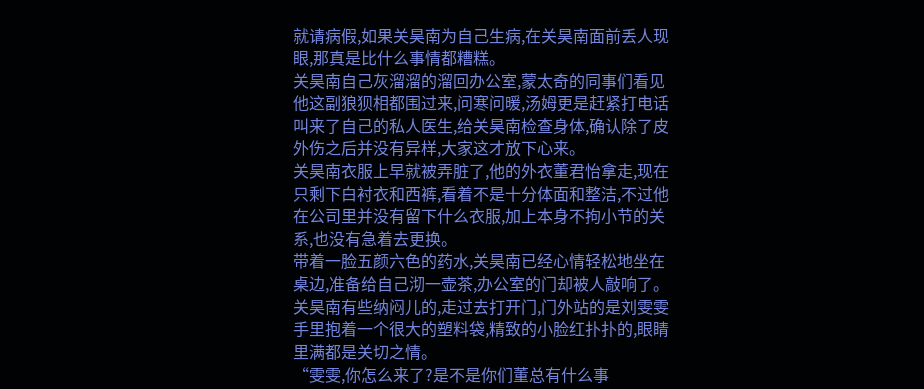就请病假,如果关昊南为自己生病,在关昊南面前丢人现眼,那真是比什么事情都糟糕。
关昊南自己灰溜溜的溜回办公室,蒙太奇的同事们看见他这副狼狈相都围过来,问寒问暖,汤姆更是赶紧打电话叫来了自己的私人医生,给关昊南检查身体,确认除了皮外伤之后并没有异样,大家这才放下心来。
关昊南衣服上早就被弄脏了,他的外衣董君怡拿走,现在只剩下白衬衣和西裤,看着不是十分体面和整洁,不过他在公司里并没有留下什么衣服,加上本身不拘小节的关系,也没有急着去更换。
带着一脸五颜六色的药水,关昊南已经心情轻松地坐在桌边,准备给自己沏一壶茶,办公室的门却被人敲响了。
关昊南有些纳闷儿的,走过去打开门,门外站的是刘雯雯手里抱着一个很大的塑料袋,精致的小脸红扑扑的,眼睛里满都是关切之情。
“雯雯,你怎么来了?是不是你们董总有什么事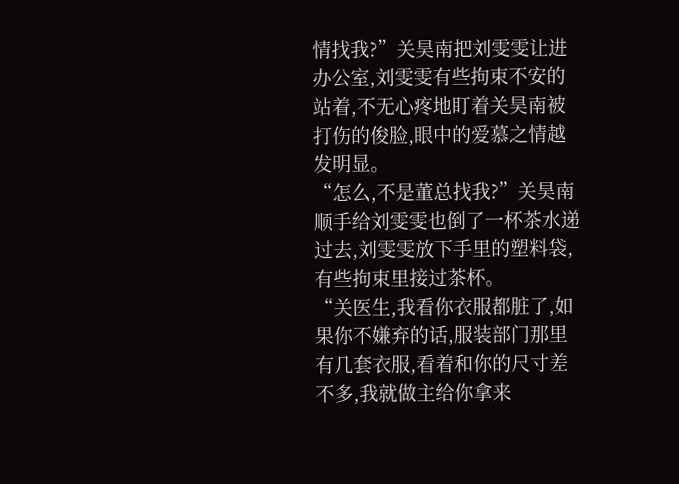情找我?”关昊南把刘雯雯让进办公室,刘雯雯有些拘束不安的站着,不无心疼地盯着关昊南被打伤的俊脸,眼中的爱慕之情越发明显。
“怎么,不是董总找我?”关昊南顺手给刘雯雯也倒了一杯茶水递过去,刘雯雯放下手里的塑料袋,有些拘束里接过茶杯。
“关医生,我看你衣服都脏了,如果你不嫌弃的话,服装部门那里有几套衣服,看着和你的尺寸差不多,我就做主给你拿来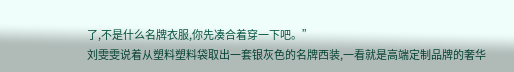了,不是什么名牌衣服,你先凑合着穿一下吧。”
刘雯雯说着从塑料塑料袋取出一套银灰色的名牌西装,一看就是高端定制品牌的奢华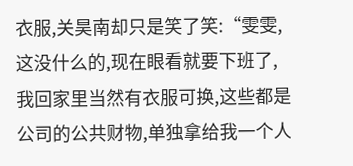衣服,关昊南却只是笑了笑:“雯雯,这没什么的,现在眼看就要下班了,我回家里当然有衣服可换,这些都是公司的公共财物,单独拿给我一个人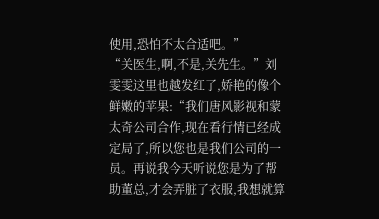使用,恐怕不太合适吧。”
“关医生,啊,不是,关先生。”刘雯雯这里也越发红了,娇艳的像个鲜嫩的苹果:“我们唐风影视和蒙太奇公司合作,现在看行情已经成定局了,所以您也是我们公司的一员。再说我今天听说您是为了帮助董总,才会弄脏了衣服,我想就算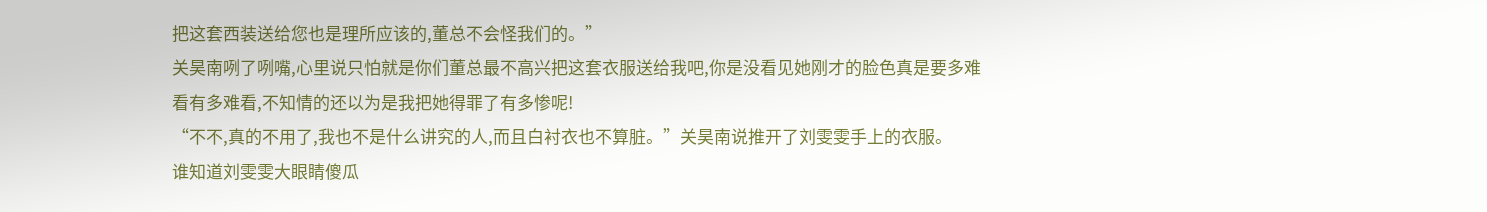把这套西装送给您也是理所应该的,董总不会怪我们的。”
关昊南咧了咧嘴,心里说只怕就是你们董总最不高兴把这套衣服送给我吧,你是没看见她刚才的脸色真是要多难看有多难看,不知情的还以为是我把她得罪了有多惨呢!
“不不,真的不用了,我也不是什么讲究的人,而且白衬衣也不算脏。”关昊南说推开了刘雯雯手上的衣服。
谁知道刘雯雯大眼睛傻瓜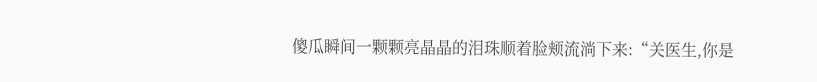傻瓜瞬间一颗颗亮晶晶的泪珠顺着脸颊流淌下来:“关医生,你是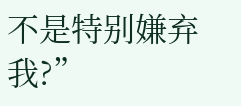不是特别嫌弃我?”